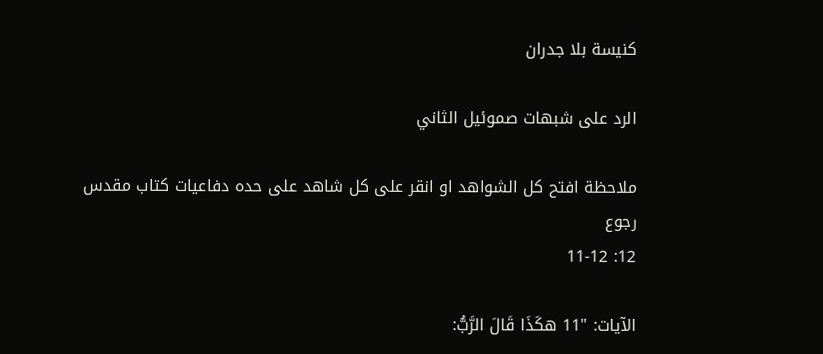كنيسة بلا جدران

الرد على شبهات صموئيل الثاني

ملاحظة افتح كل الشواهد او انقر على كل شاهد على حده دفاعيات كتاب مقدس رجوع
12: 11-12

الآيات: "11 هكَذَا قَالَ الرَّبُّ: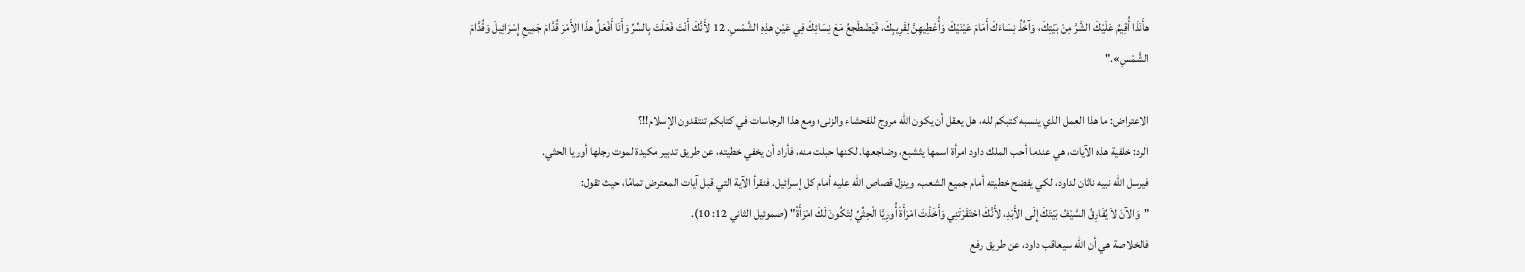هأَنَذَا أُقِيمُ عَلَيْكَ الشَّرَّ مِنْ بَيْتِكَ، وَآخُذُ نِسَاءَكَ أَمَامَ عَيْنَيْكَ وَأُعْطِيهِنَّ لِقَرِيبِكَ، فَيَضْطَجعُ مَعَ نِسَائِكَ فِي عَيْنِ هذِهِ الشَّمْسِ. 12 لأَنَّكَ أَنْتَ فَعَلْتَ بِالسِّرِّ وَأَنَا أَفْعَلُ هذَا الأَمْرَ قُدَّامَ جَمِيعِ إِسْرَائِيلَ وَقُدَّامَ الشَّمْسِ»."

الاعتراض: ما هذا العمل الذي ينسبه كتبكم لله، هل يعقل أن يكون الله مروج للفحشاء والزنى؛ ومع هذا الرجاسات في كتابكم تنتقدون الإسلام!!؟
الرد: خلفية هذه الآيات، هي عندما أحب الملك داود امرأة اسمها يثشبع، وضاجعها. لكنها حبلت منه، فأراد أن يخفي خطيته، عن طريق تدبير مكيدة لموت رجلها أوريا الحثي.
فيرسل الله نبيه ناثان لداود، لكي يفضح خطيته أمام جميع الشعب، وينزل قصاص الله عليه أمام كل إسرائيل. فنقرأ الآية التي قبل آيات المعترض تمامًا، حيث تقول:
"وَالآنَ لاَ يُفَارِقُ السَّيْفُ بَيْتَكَ إِلَى الأَبَدِ، لأَنَّكَ احْتَقَرْتَنِي وَأَخَذْتَ امْرَأَةَ أُورِيَّا الْحِثِّيِّ لِتَكُونَ لَكَ امْرَأَةً" (صموئيل الثاني 12: 10).
فالخلاصة هي أن الله سيعاقب داود، عن طريق رفع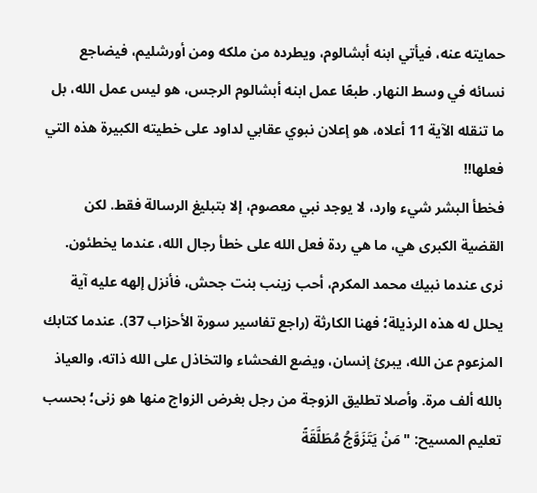حمايته عنه، فيأتي ابنه أبشالوم، ويطرده من ملكه ومن أورشليم، فيضاجع نسائه في وسط النهار. طبعًا عمل ابنه أبشالوم الرجس، هو ليس عمل الله، بل ما تنقله الآية 11 أعلاه، هو إعلان نبوي عقابي لداود على خطيته الكبيرة هذه التي فعلها!!
فخطأ البشر شيء وارد، لا يوجد نبي معصوم، إلا بتبليغ الرسالة فقط. لكن القضية الكبرى هي، ما هي ردة فعل الله على خطأ رجال الله، عندما يخطئون.
نرى عندما نبيك محمد المكرم، أحب زينب بنت جحش، فأنزل إلهه عليه آية يحلل له هذه الرذيلة؛ فهنا الكارثة (راجع تفاسير سورة الأحزاب 37). عندما كتابك المزعوم عن الله، يبرئ إنسان، ويضع الفحشاء والتخاذل على الله ذاته، والعياذ بالله ألف مرة. وأصلا تطليق الزوجة من رجل بغرض الزواج منها هو زنى؛ بحسب تعليم المسيح: "مَنْ يَتَزَوَّجُ مُطَلَّقَةً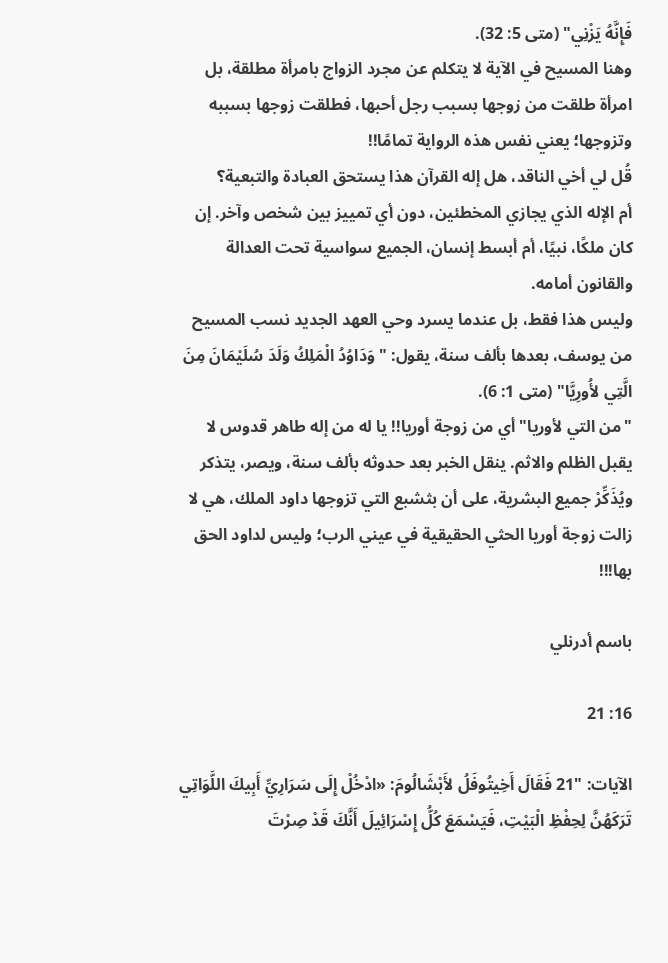فَإِنَّهُ يَزْنِي" (متى 5: 32).
وهنا المسيح في الآية لا يتكلم عن مجرد الزواج بامرأة مطلقة، بل امرأة طلقت من زوجها بسبب رجل أحبها، فطلقت زوجها بسببه وتزوجها؛ يعني نفس هذه الرواية تمامًا!!
قُل لي أخي الناقد، هل إله القرآن هذا يستحق العبادة والتبعية؟
أم الإله الذي يجازي المخطئين، دون أي تمييز بين شخص وآخر. إن كان ملكًا، نبيًا، أم أبسط إنسان، الجميع سواسية تحت العدالة والقانون أمامه.
وليس هذا فقط، بل عندما يسرد وحي العهد الجديد نسب المسيح من يوسف، بعدها بألف سنة، يقول: "وَدَاوُدُ الْمَلِكُ وَلَدَ سُلَيْمَانَ مِنَ الَّتِي لأُورِيَّا" (متى 1: 6).
"من التي لأوريا" أي من زوجة أوريا!! يا له من إله طاهر قدوس لا يقبل الظلم والاثم. ينقل الخبر بعد حدوثه بألف سنة، ويصر، يتذكر ويُذَكِّرْ جميع البشرية، على أن بثشبع التي تزوجها داود الملك، هي لا زالت زوجة أوريا الحثي الحقيقية في عيني الرب؛ وليس لداود الحق بها!!!

باسم أدرنلي

16: 21

الآيات: "21 فَقَالَ أَخِيتُوفَلُ لأَبْشَالُومَ: «ادْخُلْ إِلَى سَرَارِيِّ أَبِيكَ اللَّوَاتِي تَرَكَهُنَّ لِحِفْظِ الْبَيْتِ، فَيَسْمَعَ كُلُّ إِسْرَائِيلَ أَنَّكَ قَدْ صِرْتَ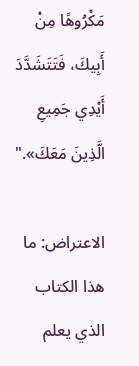مَكْرُوهًا مِنْ أَبِيكَ، فَتَتَشَدَّدَ أَيْدِي جَمِيعِ الَّذِينَ مَعَكَ»."

الاعتراض: ما هذا الكتاب الذي يعلم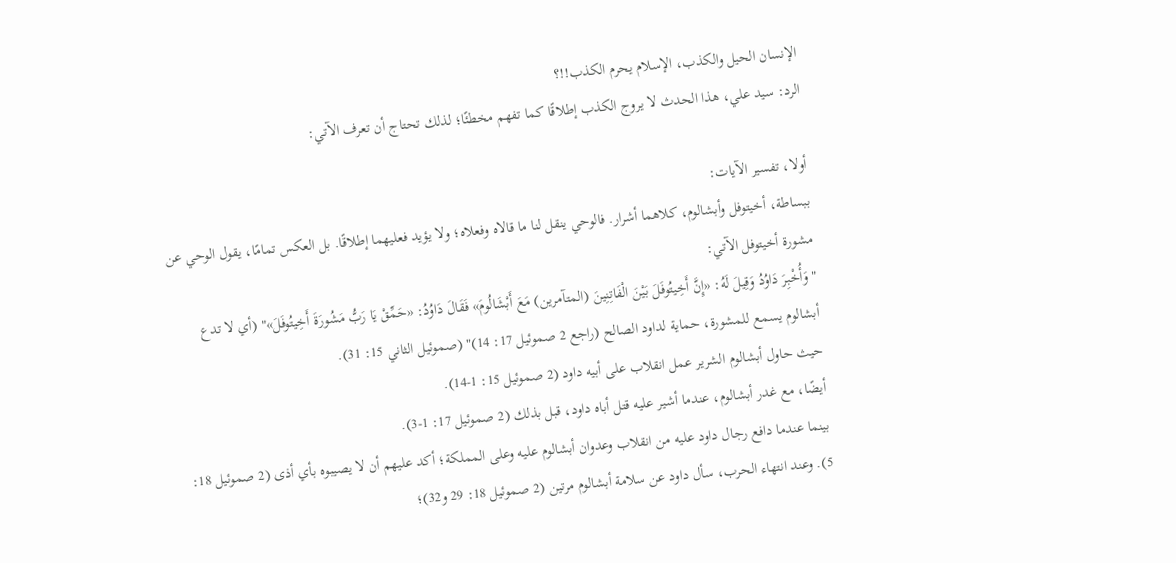الإنسان الحيل والكذب، الإسلام يحرم الكذب!!؟
الرد: سيد علي، هذا الحدث لا يروج الكذب إطلاقًا كما تفهم مخطئًا؛ لذلك تحتاج أن تعرف الآتي:

أولا، تفسير الآيات:
ببساطة، أخيتوفل وأبشالوم، كلاهما أشرار. فالوحي ينقل لنا ما قالاه وفعلاه؛ ولا يؤيد فعليهما إطلاقًا. بل العكس تمامًا، يقول الوحي عن مشورة أخيتوفل الآتي:
"وَأُخْبِرَ دَاوُدُ وَقِيلَ لَهُ: «إِنَّ أَخِيتُوفَلَ بَيْنَ الْفَاتِنِينَ (المتآمرين) مَعَ أَبْشَالُومَ» فَقَالَ دَاوُدُ: «حَمِّقْ يَا رَبُّ مَشُورَةَ أَخِيتُوفَلَ»" (أي لا تدع أبشالوم يسمع للمشورة، حماية لداود الصالح (راجع 2 صموئيل 17: 14)" (صموئيل الثاني 15: 31).
حيث حاول أبشالوم الشرير عمل انقلاب على أبيه داود (2 صموئيل 15: 1-14).
أيضًا، مع غدر أبشالوم، عندما أشير عليه قتل أباه داود، قبل بذلك (2 صموئيل 17: 1-3).
بينما عندما دافع رجال داود عليه من انقلاب وعدوان أبشالوم عليه وعلى المملكة؛ أكد عليهم أن لا يصيبوه بأي أذى (2 صموئيل 18: 5). وعند انتهاء الحرب، سأل داود عن سلامة أبشالوم مرتين (2 صموئيل 18: 29 و32)؛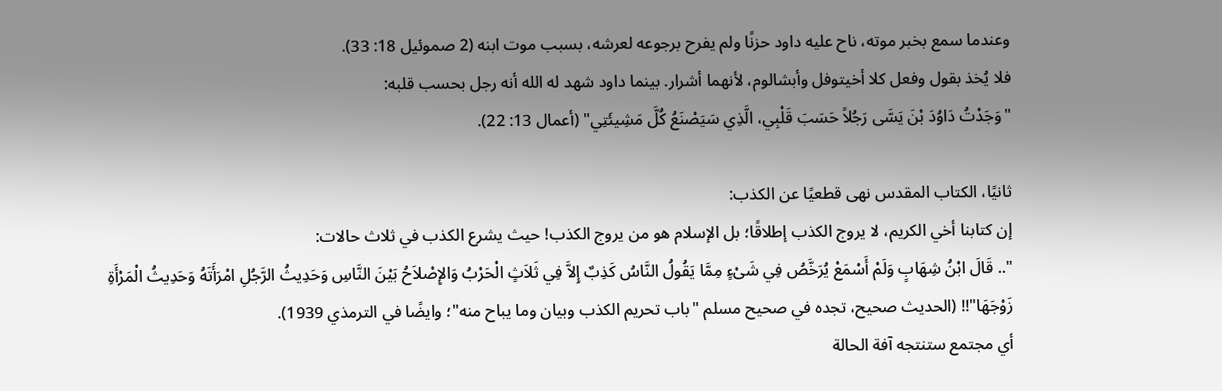وعندما سمع بخبر موته، ناح عليه داود حزنًا ولم يفرح برجوعه لعرشه، بسبب موت ابنه (2 صموئيل 18: 33).
فلا يُخذ بقول وفعل كلا أخيتوفل وأبشالوم، لأنهما أشرار. بينما داود شهد له الله أنه رجل بحسب قلبه:
"وَجَدْتُ دَاوُدَ بْنَ يَسَّى رَجُلاً حَسَبَ قَلْبِي، الَّذِي سَيَصْنَعُ كُلَّ مَشِيئَتِي" (أعمال 13: 22).

ثانيًا، الكتاب المقدس نهى قطعيًا عن الكذب:
إن كتابنا أخي الكريم، لا يروج الكذب إطلاقًا؛ بل الإسلام هو من يروج الكذب! حيث يشرع الكذب في ثلاث حالات:
".. قَالَ ابْنُ شِهَابٍ وَلَمْ أَسْمَعْ يُرَخَّصُ فِي شَىْءٍ مِمَّا يَقُولُ النَّاسُ كَذِبٌ إِلاَّ فِي ثَلاَثٍ الْحَرْبُ وَالإِصْلاَحُ بَيْنَ النَّاسِ وَحَدِيثُ الرَّجُلِ امْرَأَتَهُ وَحَدِيثُ الْمَرْأَةِ زَوْجَهَا"!! (الحديث صحيح، تجده في صحيح مسلم "باب تحريم الكذب وبيان وما يباح منه"؛ وايضًا في الترمذي 1939).
أي مجتمع ستنتجه آفة الحالة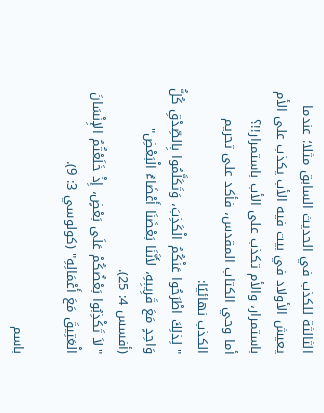الثالثة للكذب في الحديث السابق مثلا؛ عندما يعيش الأولاد في بيت فيه الأب يكذب على الأم باستمرار، والأم تكذب على الأب باستمرار!!؟
أما وحي الكتاب المقدس، فأكد على تحريم الكذب نهائيًا:
" لِذلِكَ اطْرَحُوا عَنْكُمُ الْكَذِبَ، وَتَكَلَّمُوا بِالصِّدْقِ كُلُّ وَاحِدٍ مَعَ قَرِيبِهِ، لأَنَّنَا بَعْضَنَا أَعْضَاءُ الْبَعْضِ" (أفسس 4: 25).
"لاَ تَكْذِبُوا بَعْضُكُمْ عَلَى بَعْضٍ، إِذْ خَلَعْتُمُ الإِنْسَانَ الْعَتِيقَ مَعَ أَعْمَالِهِ" (كولوسي 3: 9).

باسم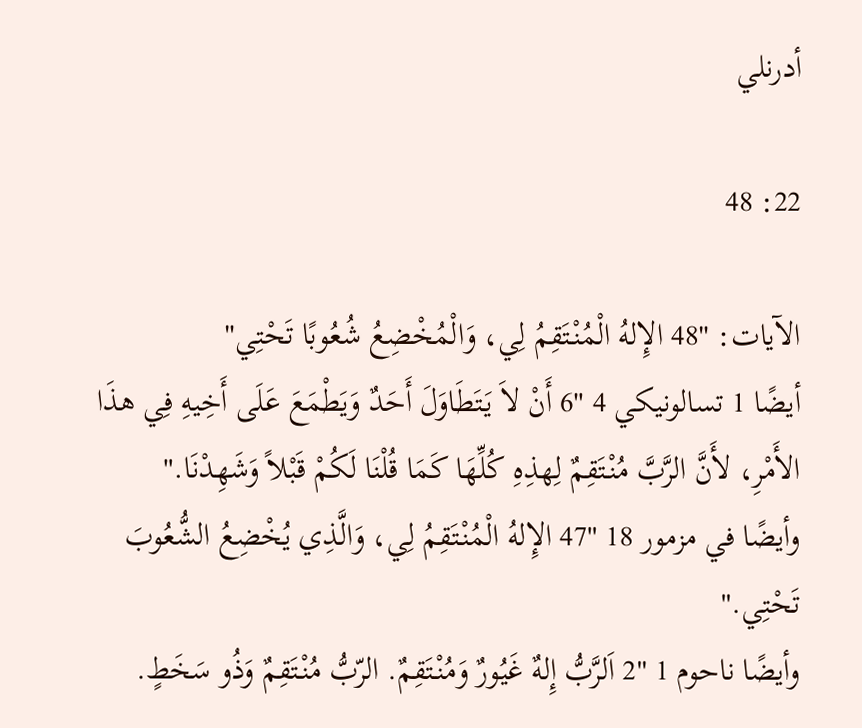أدرنلي

22: 48

الآيات: "48 الإِلهُ الْمُنْتَقِمُ لِي، وَالْمُخْضِعُ شُعُوبًا تَحْتِي"
أيضًا 1 تسالونيكي 4 "6 أَنْ لاَ يَتَطَاوَلَ أَحَدٌ وَيَطْمَعَ عَلَى أَخِيهِ فِي هذَا الأَمْرِ، لأَنَّ الرَّبَّ مُنْتَقِمٌ لِهذِهِ كُلِّهَا كَمَا قُلْنَا لَكُمْ قَبْلاً وَشَهِدْنَا."
وأيضًا في مزمور 18 "47 الإِلهُ الْمُنْتَقِمُ لِي، وَالَّذِي يُخْضِعُ الشُّعُوبَ تَحْتِي."
وأيضًا ناحوم 1 "2 اَلرَّبُّ إِلهٌ غَيُورٌ وَمُنْتَقِمٌ. الرّبُّ مُنْتَقِمٌ وَذُو سَخَطٍ.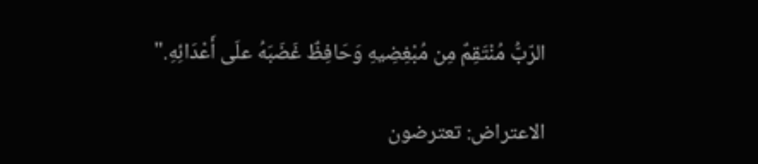الرّبُّ مُنْتَقِمٌ مِن مُبْغِضِيهِ وَحَافِظٌ غَضَبَهُ علَى أَعْدَائِهِ."

الاعتراض: تعترضون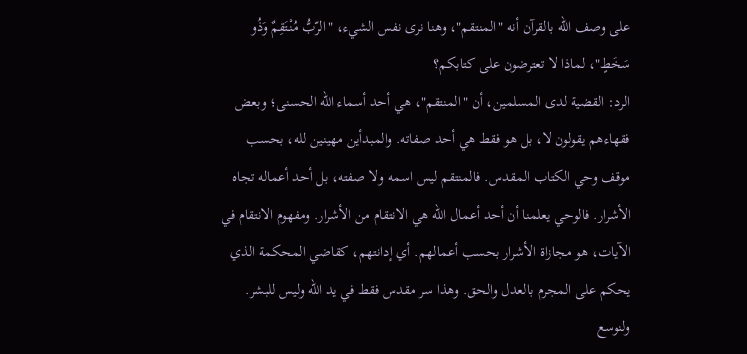على وصف الله بالقرآن أنه "المنتقم"، وهنا نرى نفس الشيء، "الرّبُّ مُنْتَقِمٌ وَذُو سَخَطٍ"، لماذا لا تعترضون على كتابكم؟
الرد: القضية لدى المسلمين، أن "المنتقم"، هي أحد أسماء الله الحسنى؛ وبعض فقهاءهم يقولون لا، بل هو فقط هي أحد صفاته. والمبدأين مهينين لله، بحسب موقف وحي الكتاب المقدس. فالمنتقم ليس اسمه ولا صفته، بل أحد أعماله تجاه الأشرار. فالوحي يعلمنا أن أحد أعمال الله هي الانتقام من الأشرار. ومفهوم الانتقام في الآيات، هو مجازاة الأشرار بحسب أعمالهم. أي إدانتهم، كقاضي المحكمة الذي يحكم على المجرم بالعدل والحق. وهذا سر مقدس فقط في يد الله وليس للبشر. ولنوسع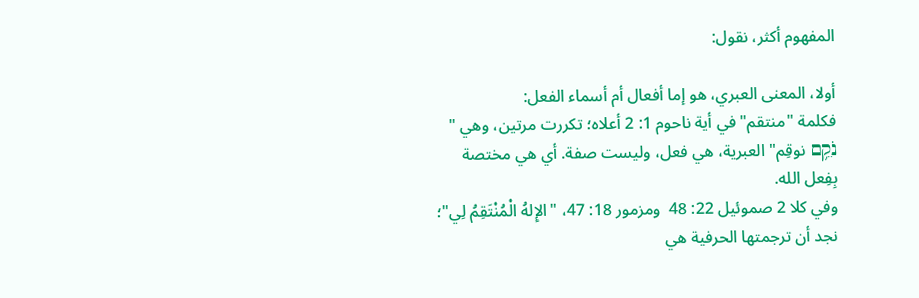المفهوم أكثر، نقول:

أولا، المعنى العبري، هو إما أفعال أم أسماء الفعل:
فكلمة "منتقم" في أية ناحوم 1: 2 أعلاه؛ تكررت مرتين، وهي " נֹקֵ֥ם نوقِم" العبرية، هي فعل، وليست صفة. أي هي مختصة بِفِعل الله.
وفي كلا 2 صموئيل 22: 48  ومزمور 18: 47، "الإِلهُ الْمُنْتَقِمُ لِي"؛ نجد أن ترجمتها الحرفية هي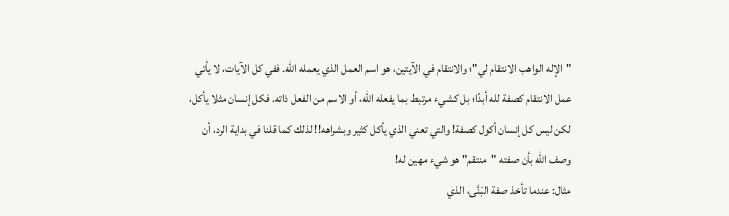"الإله الواهب الانتقام لي"؛ والانتقام في الآيتين، هو اسم العمل الذي يعمله الله. ففي كل الآيات، لا يأتي عمل الانتقام كصفة لله أبدًا؛ بل كشيء مرتبط بما يفعله الله، أو الاسم من الفعل ذاته. فكل إنسان مثلا يأكل، لكن ليس كل إنسان أكول كصفة! والتي تعني الذي يأكل كثير وبشراهه!! لذلك كما قلنا في بداية الرد، أن وصف الله بأن صفته "منتقم" هو شيء مهين له!
مثال: عندما تأخذ صفة البَنَّى، الذي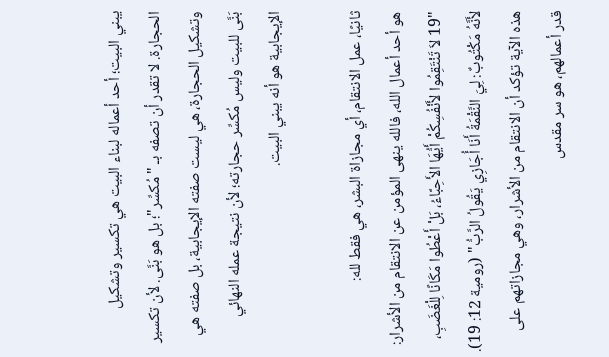يبني البيت؛ أحد أعماله لبناء البيت هي تكسير وتشكيل الحجارة. لا تقدر أن تصفه بـ "مُكسِّر"؛ بل هو بَنَّى. لأن تكسير وتشكيل الحجارة، هي ليست صفته الإيجابية، بل صفته هي بَنَّى للبيت وليس مُكسِّر حجارته؛ لأن نتيجة عمله النهائي الإيجابية هو أنه يبني البيت.

ثانيًا، عمل الانتقام، أي مجازاة البشر، هي فقط لله:
هو أحد أعمال الله، فالله ينهى المؤمن عن الانتقام من الأشرار:
"19 لاَ تَنْتَقِمُوا لأَنْفُسِكُمْ أَيُّهَا الأَحِبَّاءُ، بَلْ أَعْطُوا مَكَانًا لِلْغَضَبِ، لأَنَّهُ مَكْتُوبٌ: لِيَ النَّقْمَةُ أَنَا أُجَازِي يَقُولُ الرَّبُّ" (رومية 12: 19).
هذه الآية تؤكد أن الانتقام من الأشرار، وهي مجازاتهم على قدر أعمالهم، هو سر مقدس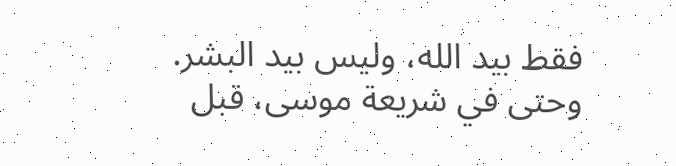فقط بيد الله، وليس بيد البشر.
وحتى في شريعة موسى، قبل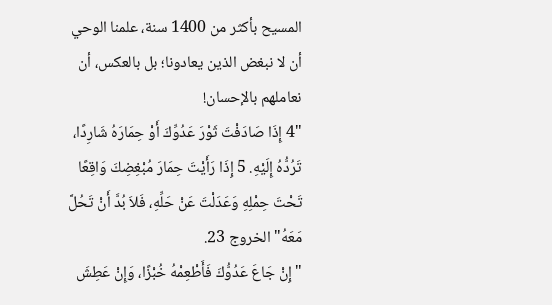المسيح بأكثر من 1400 سنة، علمنا الوحي أن لا نبغض الذين يعادونا؛ بل بالعكس، أن نعاملهم بالإحسان!
"4 إِذَا صَادَفْتَ ثَوْرَ عَدُوِّكَ أَوْ حِمَارَهُ شَارِدًا، تَرُدُّهُ إِلَيْهِ. 5 إِذَا رَأَيْتَ حِمَارَ مُبْغِضِكَ وَاقِعًا تَحْتَ حِمْلِهِ وَعَدَلْتَ عَنْ حَلِّهِ، فَلاَ بُدَّ أَنْ تَحُلَّ مَعَهُ" الخروج 23.
"إِنْ جَاعَ عَدُوُّكَ فَأَطْعِمْهُ خُبْزًا، وَإِنْ عَطِشَ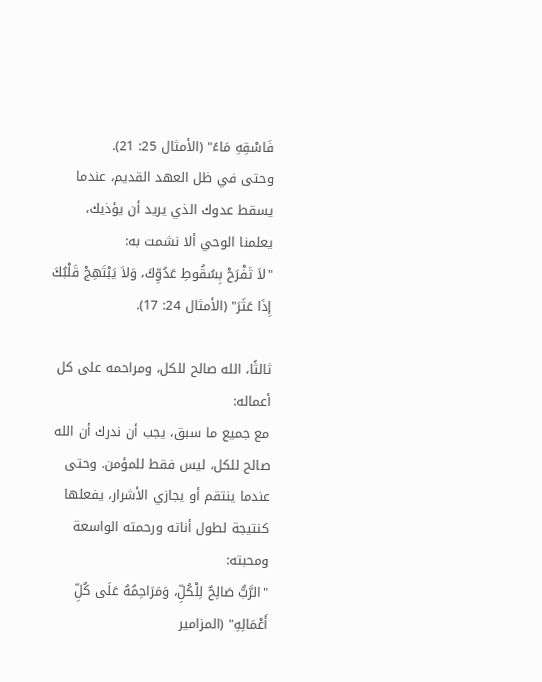فَاسْقِهِ مَاءً" (الأمثال 25: 21).
وحتى في ظل العهد القديم، عندما يسقط عدوك الذي يريد أن يؤذيك، يعلمنا الوحي ألا نشمت به:
"لاَ تَفْرَحْ بِسُقُوطِ عَدُوِّكَ، وَلاَ يَبْتَهِجْ قَلْبُكَ إِذَا عَثَرَ" (الأمثال 24: 17).

ثالثًا، الله صالح للكل، ومراحمه على كل أعماله:
مع جميع ما سبق، يجب أن ندرك أن الله صالح للكل، ليس فقط للمؤمن. وحتى عندما ينتقم أو يجازي الأشرار، يفعلها كنتيجة لطول أناته ورحمته الواسعة ومحبته:
"الرَّبُّ صَالِحٌ لِلْكُلِّ، وَمَرَاحِمُهُ عَلَى كُلِّ أَعْمَالِهِ" (المزامير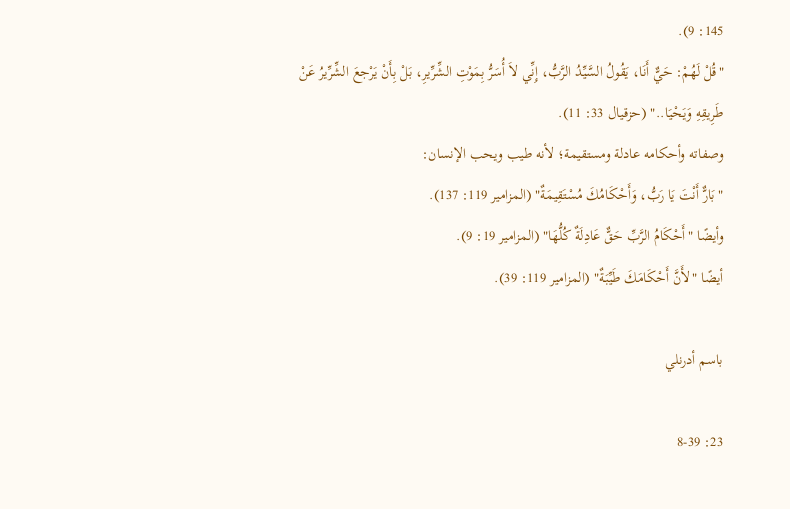145: 9).
"قُلْ لَهُمْ: حَيٌّ أَنَا، يَقُولُ السَّيِّدُ الرَّبُّ، إِنِّي لاَ أُسَرُّ بِمَوْتِ الشِّرِّيرِ، بَلْ بِأَنْ يَرْجعَ الشِّرِّيرُ عَنْ طَرِيقِهِ وَيَحْيَا.." (حزقيال 33: 11).
وصفاته وأحكامه عادلة ومستقيمة؛ لأنه طيب ويحب الإنسان:
"بَارٌّ أَنْتَ يَا رَبُّ، وَأَحْكَامُكَ مُسْتَقِيمَةٌ" (المزامير 119: 137).
وأيضًا "أَحْكَامُ الرَّبِّ حَقٌّ عَادِلَةٌ كُلُّهَا" (المزامير 19: 9).
أيضًا "لأَنَّ أَحْكَامَكَ طَيِّبَةٌ" (المزامير 119: 39).

باسم أدرنلي

23: 8-39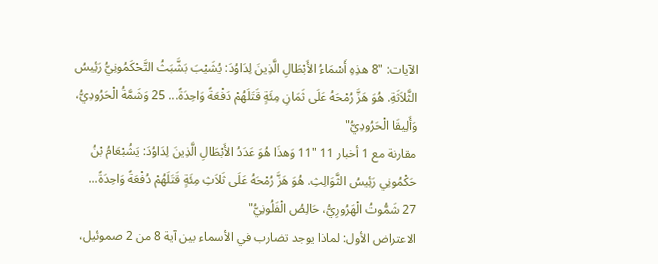الآيات: "8 هذِهِ أَسْمَاءُ الأَبْطَالِ الَّذِينَ لِدَاوُدَ: يُشَيْبَ بَشَّبَثُ التَّحْكَمُونِيُّ رَئِيسُ الثَّلاَثَةِ. هُوَ هَزَّ رُمْحَهُ عَلَى ثَمَانِ مِئَةٍ قَتَلَهُمْ دَفْعَةً وَاحِدَةً... 25 وَشَمَّةُ الْحَرُودِيُّ، وَأَلِيقَا الْحَرُودِيُّ"
مقارنة مع 1 أخبار 11 "11 وَهذَا هُوَ عَدَدُ الأَبْطَالِ الَّذِينَ لِدَاوُدَ: يَشُبْعَامُ بْنُ حَكْمُونِي رَئِيسُ الثَّوَالِثِ. هُوَ هَزَّ رُمْحَهُ عَلَى ثَلاَثِ مِئَةٍ قَتَلَهُمْ دُفْعَةً وَاحِدَةً... 27 شَمُّوتُ الْهَرُورِيُّ، حَالِصُ الْفَلُونِيُّ"
الاعتراض الأول: لماذا يوجد تضارب في الأسماء بين آية 8 من 2 صموئيل،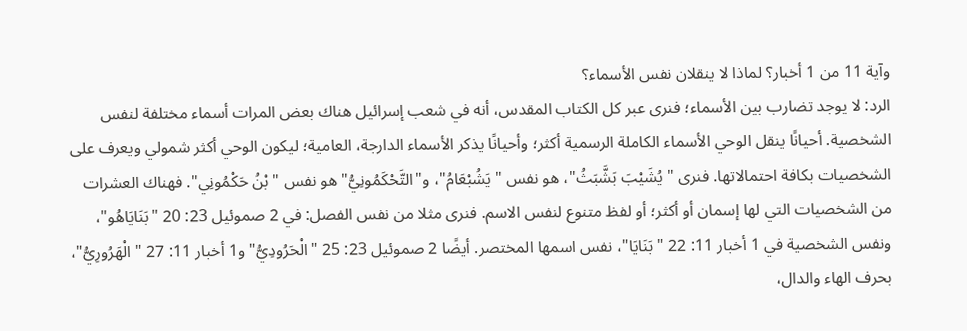وآية 11 من 1 أخبار؟ لماذا لا ينقلان نفس الأسماء؟
الرد: لا يوجد تضارب بين الأسماء؛ فنرى عبر كل الكتاب المقدس، أنه في شعب إسرائيل هناك بعض المرات أسماء مختلفة لنفس الشخصية. أحيانًا ينقل الوحي الأسماء الكاملة الرسمية أكثر؛ وأحيانًا يذكر الأسماء الدارجة، العامية؛ ليكون الوحي أكثر شمولي ويعرف على الشخصيات بكافة احتمالاتها. فنرى " يُشَيْبَ بَشَّبَثُ"، هو نفس " يَشُبْعَامُ"، و"التَّحْكَمُونِيُّ" هو نفس " بْنُ حَكْمُونِي". فهناك العشرات من الشخصيات التي لها إسمان أو أكثر؛ أو لفظ متنوع لنفس الاسم. فنرى مثلا من نفس الفصل: في 2 صموئيل 23: 20 "بَنَايَاهُو"، ونفس الشخصية في 1 أخبار 11: 22 "بَنَايَا"، نفس اسمها المختصر. أيضًا 2 صموئيل 23: 25 "الْحَرُودِيُّ" و1 أخبار 11: 27 " الْهَرُورِيُّ"، بحرف الهاء والدال،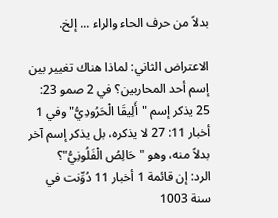بدلاً من حرف الحاء والراء ... إلخ.

الاعتراض الثاني: لماذا هناك تغيير بين إسم أحد المحاربين؟ في 2 صمو 23: 25 يذكر إسم "أَلِيقَا الْحَرُودِيُّ" وفي 1 أخبار 11: 27 لا يذكره، بل يذكر إسم آخر بدلاً منه، وهو "حَالِصُ الْفَلُونِيُّ"؟
الرد: إن قائمة 1 أخبار 11 دُوِّنت في سنة 1003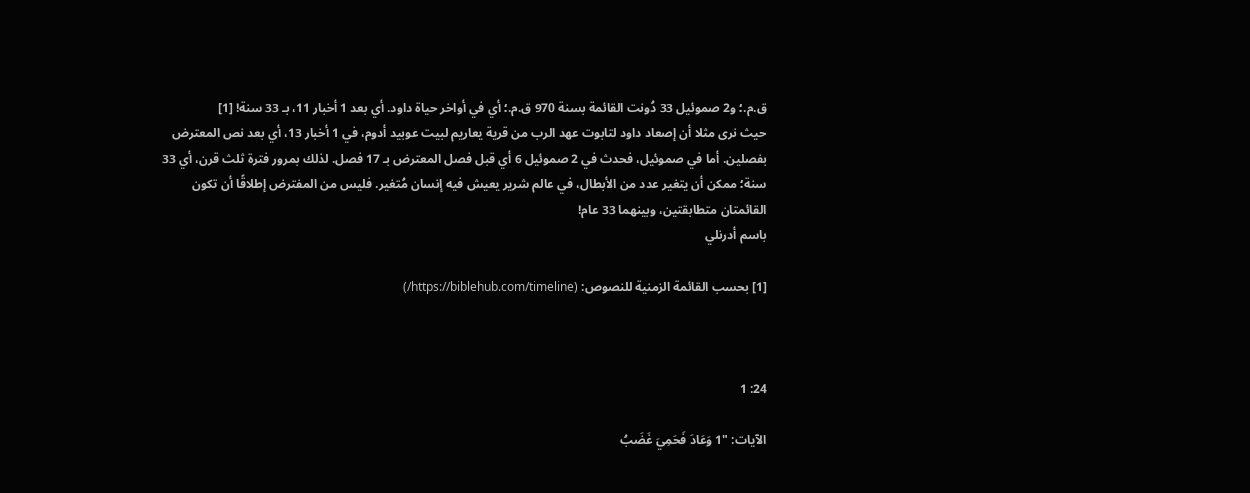ق.م.؛ و2 صموئيل 33 دُونت القائمة بسنة 970 ق.م.؛ أي في أواخر حياة داود. أي بعد 1 أخبار 11، بـ 33 سنة! [1]
حيث نرى مثلا أن إصعاد داود لتابوت عهد الرب من قرية يعاريم لبيت عوبيد أدوم، في 1 أخبار 13، أي بعد نص المعترض بفصلين. أما في صموئيل، فحدث في 2 صموئيل 6 أي قبل فصل المعترض بـ 17 فصل. لذلك بمرور فترة ثلث قرن، أي 33 سنة؛ ممكن أن يتغير عدد من الأبطال، في عالم شرير يعيش فيه إنسان مُتغير. فليس من المفترض إطلاقًا أن تكون القائمتان متطابقتين، وبينهما 33 عام!
باسم أدرنلي

[1] بحسب القائمة الزمنية للنصوص: (https://biblehub.com/timeline/)



24: 1

الآيات: "1 وَعَادَ فَحَمِيَ غَضَبُ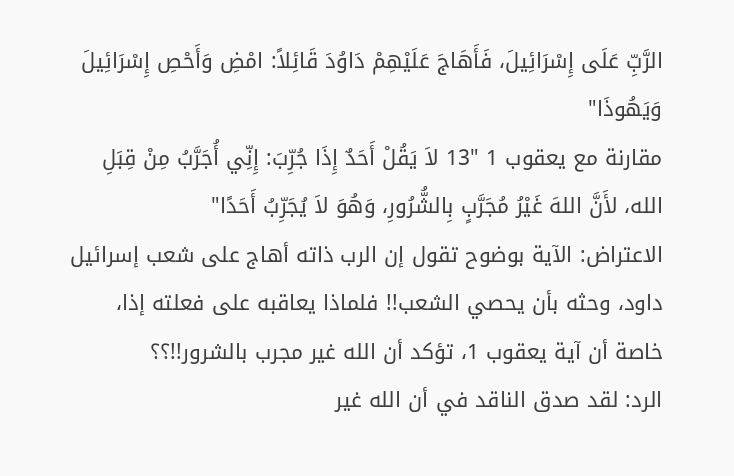الرَّبِّ عَلَى إِسْرَائِيلَ، فَأَهَاجَ عَلَيْهِمْ دَاوُدَ قَائِلاً: امْضِ وَأَحْصِ إِسْرَائِيلَ وَيَهُوذَا"
مقارنة مع يعقوب 1 "13 لاَ يَقُلْ أَحَدٌ إِذَا جُرِّبَ: إِنِّي أُجَرَّبُ مِنْ قِبَلِ الله، لأَنَّ اللهَ غَيْرُ مُجَرَّبٍ بِالشُّرُورِ، وَهُوَ لاَ يُجَرِّبُ أَحَدًا"
الاعتراض: الآية بوضوح تقول إن الرب ذاته أهاج على شعب إسرائيل داود، وحثه بأن يحصي الشعب!! فلماذا يعاقبه على فعلته إذا، خاصة أن آية يعقوب 1، تؤكد أن الله غير مجرب بالشرور!!؟؟
الرد: لقد صدق الناقد في أن الله غير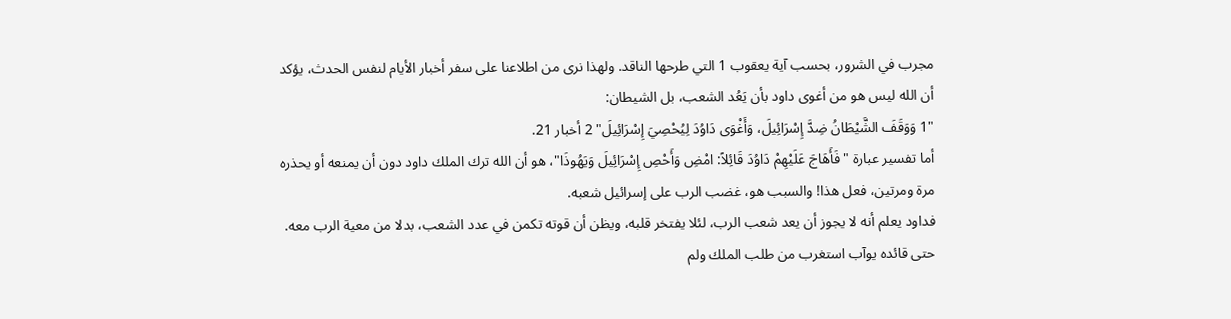مجرب في الشرور، بحسب آية يعقوب 1 التي طرحها الناقد. ولهذا نرى من اطلاعنا على سفر أخبار الأيام لنفس الحدث، يؤكد أن الله ليس هو من أغوى داود بأن يَعُد الشعب، بل الشيطان:
"1 وَوَقَفَ الشَّيْطَانُ ضِدَّ إِسْرَائِيلَ، وَأَغْوَى دَاوُدَ لِيُحْصِيَ إِسْرَائِيلَ" 2 أخبار 21.
أما تفسير عبارة "فَأَهَاجَ عَلَيْهِمْ دَاوُدَ قَائِلاً: امْضِ وَأَحْصِ إِسْرَائِيلَ وَيَهُوذَا"، هو أن الله ترك الملك داود دون أن يمنعه أو يحذره مرة ومرتين، فعل هذا! والسبب هو، غضب الرب على إسرائيل شعبه.
فداود يعلم أنه لا يجوز أن يعد شعب الرب، لئلا يفتخر قلبه، ويظن أن قوته تكمن في عدد الشعب، بدلا من معية الرب معه. حتى قائده يوآب استغرب من طلب الملك ولم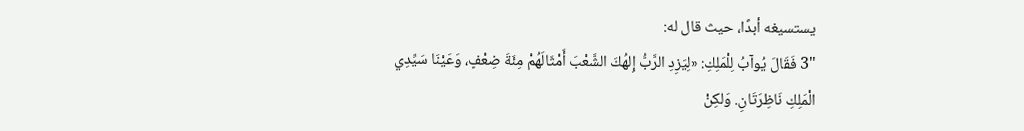يستسيغه أبدًا، حيث قال له:
"3 فَقَالَ يُوآبُ لِلْمَلِكِ: «لِيَزِدِ الرَّبُّ إِلهُكَ الشَّعْبَ أَمْثَالَهُمْ مِئَةَ ضِعْفٍ، وَعَيْنَا سَيِّدِي الْمَلِكِ نَاظِرَتَانِ. وَلكِنْ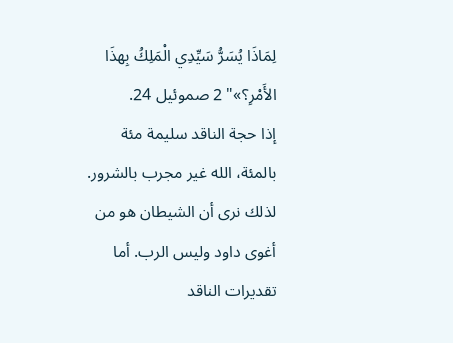لِمَاذَا يُسَرُّ سَيِّدِي الْمَلِكُ بِهذَا الأَمْرِ؟»" 2 صموئيل 24.
إذا حجة الناقد سليمة مئة بالمئة، الله غير مجرب بالشرور. لذلك نرى أن الشيطان هو من أغوى داود وليس الرب. أما تقديرات الناقد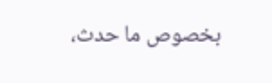بخصوص ما حدث،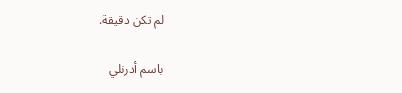لم تكن دقيقة.

باسم أدرنلي